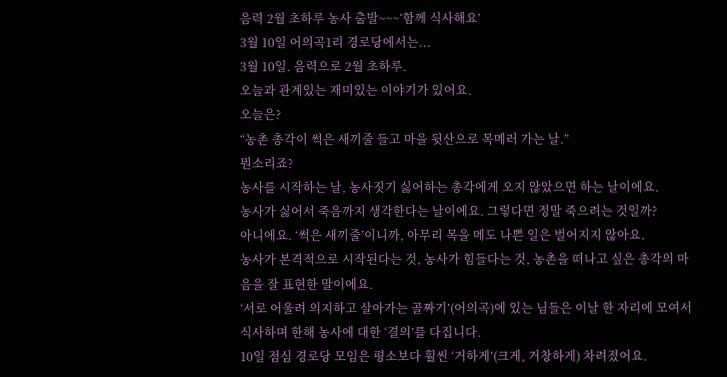음력 2월 초하루 농사 출발~~~‘함께 식사해요’
3월 10일 어의곡1리 경로당에서는...
3월 10일. 음력으로 2월 초하루.
오늘과 관계있는 재미있는 이야기가 있어요.
오늘은?
“농촌 총각이 썩은 새끼줄 들고 마을 뒷산으로 목메러 가는 날.”
뭔소리죠?
농사를 시작하는 날, 농사짓기 싫어하는 총각에게 오지 않았으면 하는 날이에요.
농사가 싫어서 죽음까지 생각한다는 날이에요. 그렇다면 정말 죽으려는 것일까?
아니에요. ‘썩은 새끼줄’이니까, 아무리 목을 메도 나쁜 일은 벌어지지 않아요.
농사가 본격적으로 시작된다는 것, 농사가 힘들다는 것, 농촌을 떠나고 싶은 총각의 마음을 잘 표현한 말이에요.
‘서로 어울려 의지하고 살아가는 골짜기’(어의곡)에 있는 님들은 이날 한 자리에 모여서 식사하며 한해 농사에 대한 ‘결의’를 다집니다.
10일 점심 경로당 모임은 평소보다 훨씬 ‘거하게’(크게, 거창하게) 차려졌어요.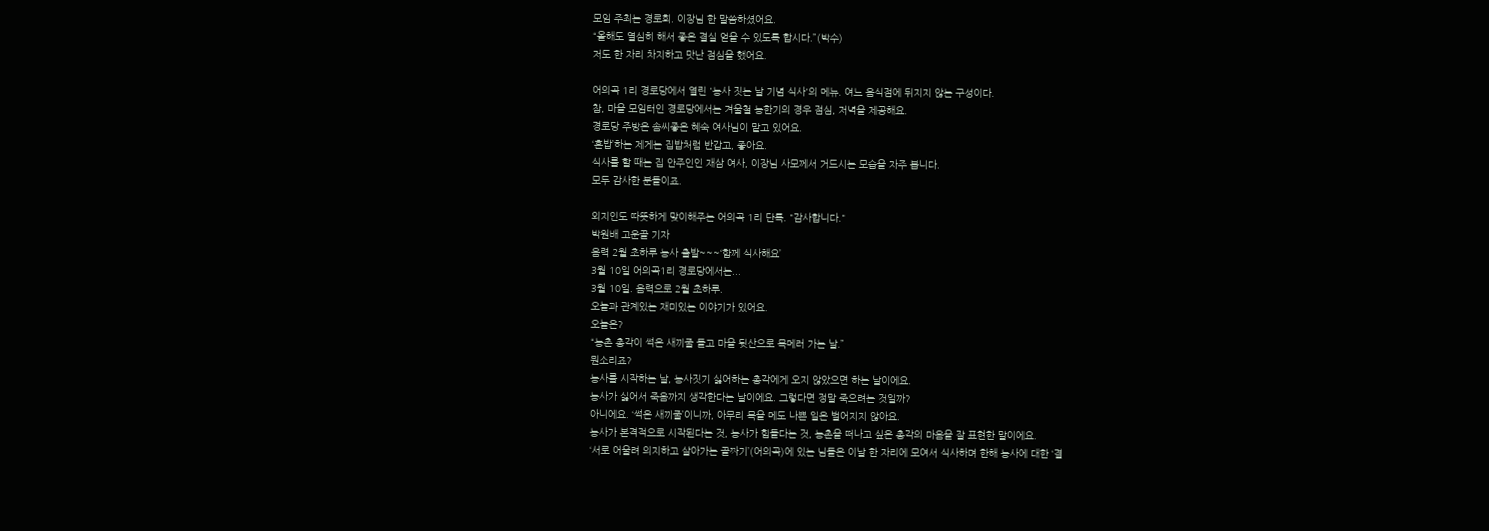모임 주최는 경로회. 이장님 한 말씀하셨어요.
“올해도 열심히 해서 좋은 결실 얻을 수 있도록 합시다.”(박수)
저도 한 자리 차지하고 맛난 점심을 했어요.

어의곡 1리 경로당에서 열린 '농사 짓는 날 기념 식사'의 메뉴. 여느 음식점에 뒤지지 않는 구성이다.
참, 마을 모임터인 경로당에서는 겨울철 농한기의 경우 점심, 저녁을 제공해요.
경로당 주방은 솜씨좋은 혜숙 여사님이 맡고 있어요.
‘혼밥’하는 제게는 집밥처럼 반갑고, 좋아요.
식사를 할 때는 집 안주인인 재삼 여사, 이장님 사모께서 거드시는 모습을 자주 봅니다.
모두 감사한 분들이죠.

외지인도 따뜻하게 맞이해주는 어의곡 1리 단톡. "감사합니다."
박원배 고운골 기자
음력 2월 초하루 농사 출발~~~‘함께 식사해요’
3월 10일 어의곡1리 경로당에서는...
3월 10일. 음력으로 2월 초하루.
오늘과 관계있는 재미있는 이야기가 있어요.
오늘은?
“농촌 총각이 썩은 새끼줄 들고 마을 뒷산으로 목메러 가는 날.”
뭔소리죠?
농사를 시작하는 날, 농사짓기 싫어하는 총각에게 오지 않았으면 하는 날이에요.
농사가 싫어서 죽음까지 생각한다는 날이에요. 그렇다면 정말 죽으려는 것일까?
아니에요. ‘썩은 새끼줄’이니까, 아무리 목을 메도 나쁜 일은 벌어지지 않아요.
농사가 본격적으로 시작된다는 것, 농사가 힘들다는 것, 농촌을 떠나고 싶은 총각의 마음을 잘 표현한 말이에요.
‘서로 어울려 의지하고 살아가는 골짜기’(어의곡)에 있는 님들은 이날 한 자리에 모여서 식사하며 한해 농사에 대한 ‘결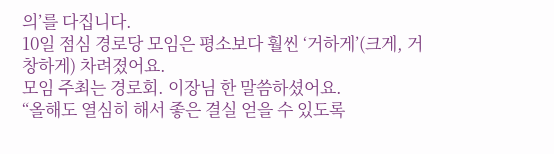의’를 다집니다.
10일 점심 경로당 모임은 평소보다 훨씬 ‘거하게’(크게, 거창하게) 차려졌어요.
모임 주최는 경로회. 이장님 한 말씀하셨어요.
“올해도 열심히 해서 좋은 결실 얻을 수 있도록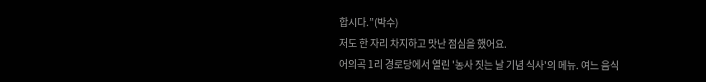합시다.”(박수)
저도 한 자리 차지하고 맛난 점심을 했어요.
어의곡 1리 경로당에서 열린 '농사 짓는 날 기념 식사'의 메뉴. 여느 음식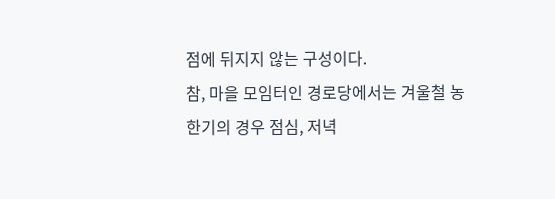점에 뒤지지 않는 구성이다.
참, 마을 모임터인 경로당에서는 겨울철 농한기의 경우 점심, 저녁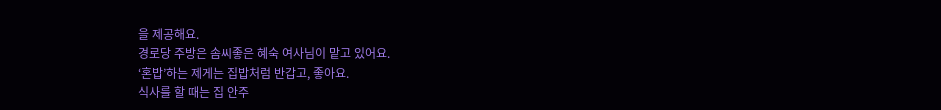을 제공해요.
경로당 주방은 솜씨좋은 혜숙 여사님이 맡고 있어요.
‘혼밥’하는 제게는 집밥처럼 반갑고, 좋아요.
식사를 할 때는 집 안주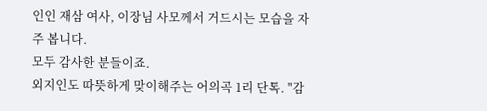인인 재삼 여사, 이장님 사모께서 거드시는 모습을 자주 봅니다.
모두 감사한 분들이죠.
외지인도 따뜻하게 맞이해주는 어의곡 1리 단톡. "감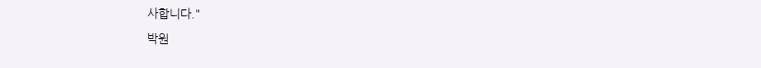사합니다."
박원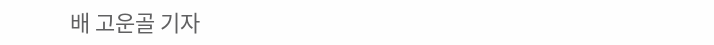배 고운골 기자